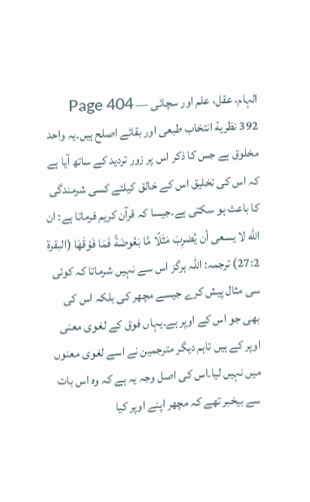الہام، عقل، علم اور سچائی — Page 404
392 نظرية انتخاب طبعی اور بقائے اصلح ہیں۔یہ واحد مخلوق ہے جس کا ذکر اس پر زور تردید کے ساتھ آیا ہے کہ اس کی تخلیق اس کے خالق کیلئے کسی شرمندگی کا باعث ہو سکتی ہے۔جیسا کہ قرآن کریم فرماتا ہے: ان الله لا يسعى أن يُضرِبَ مَثَلًا مَّا بَعُوضَةً فَمَا فَوْقَهَا (البقرة 27:2) ترجمہ: اللہ ہرگز اس سے نہیں شرماتا کہ کوئی سی مثال پیش کرے جیسے مچھر کی بلکہ اس کی بھی جو اس کے اوپر ہے۔یہاں فوق کے لغوی معنی اوپر کے ہیں تاہم دیگر مترجمین نے اسے لغوی معنوں میں نہیں لیا۔اس کی اصل وجہ یہ ہے کہ وہ اس بات سے بیخبر تھے کہ مچھر اپنے اوپر کیا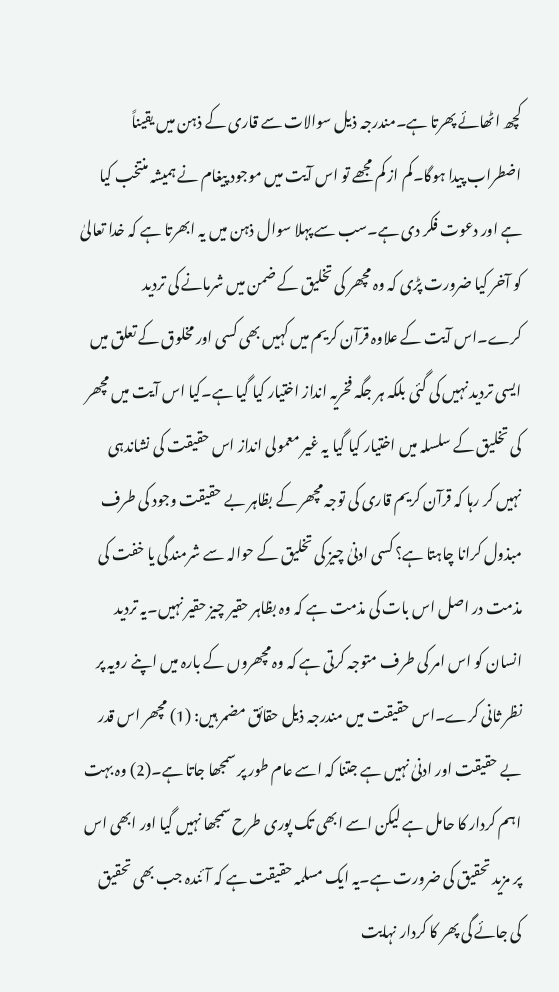کچھ اٹھائے پھرتا ہے۔مندرجہ ذیل سوالات سے قاری کے ذہن میں یقیناً اضطراب پیدا ہوگا۔کم از کم مجھے تو اس آیت میں موجود پیغام نے ہمیشہ منتخب کیا ہے اور دعوت فکر دی ہے۔سب سے پہلا سوال ذہن میں یہ ابھرتا ہے کہ خدا تعالیٰ کو آخر کیا ضرورت پڑی کہ وہ مچھر کی تخلیق کے ضمن میں شرمانے کی تردید کرے۔اس آیت کے علاوہ قرآن کریم میں کہیں بھی کسی اور مخلوق کے تعلق میں ایسی تردید نہیں کی گئی بلکہ ہر جگہ فخریہ انداز اختیار کیا گیا ہے۔کیا اس آیت میں مچھر کی تخلیق کے سلسلہ میں اختیار کیا گیا یہ غیر معمولی انداز اس حقیقت کی نشاندہی نہیں کر رہا کہ قرآن کریم قاری کی توجہ مچھر کے بظاہر بے حقیقت وجود کی طرف مبذول کرانا چاہتا ہے؟ کسی ادنیٰ چیز کی تخلیق کے حوالہ سے شرمندگی یا خفت کی مذمت در اصل اس بات کی مذمت ہے کہ وہ بظاہر حقیر چیز حقیر نہیں۔یہ تردید انسان کو اس امر کی طرف متوجہ کرتی ہے کہ وہ مچھروں کے بارہ میں اپنے رویہ پر نظر ثانی کرے۔اس حقیقت میں مندرجہ ذیل حقائق مضمر ہیں: (1) مچھر اس قدر بے حقیقت اور ادنیٰ نہیں ہے جتنا کہ اسے عام طور پر سمجھا جاتا ہے۔(2) وہ بہت اہم کردار کا حامل ہے لیکن اسے ابھی تک پوری طرح سمجھا نہیں گیا اور ابھی اس پر مزید تحقیق کی ضرورت ہے۔یہ ایک مسلمہ حقیقت ہے کہ آئندہ جب بھی تحقیق کی جائے گی پھر کا کردار نہایت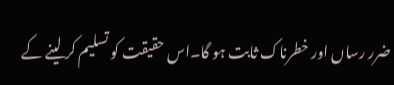ضرر رساں اور خطرناک ثابت ہو گا۔اس حقیقت کو تسلیم کر لینے کے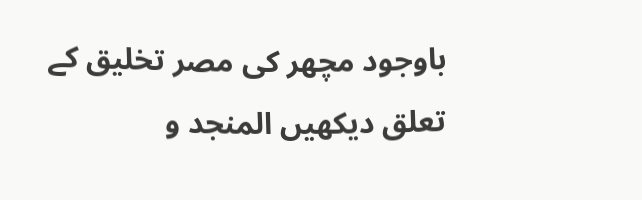باوجود مچھر کی مصر تخلیق کے تعلق دیکھیں المنجد و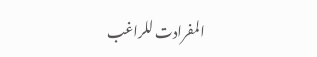المفرادت للراغب